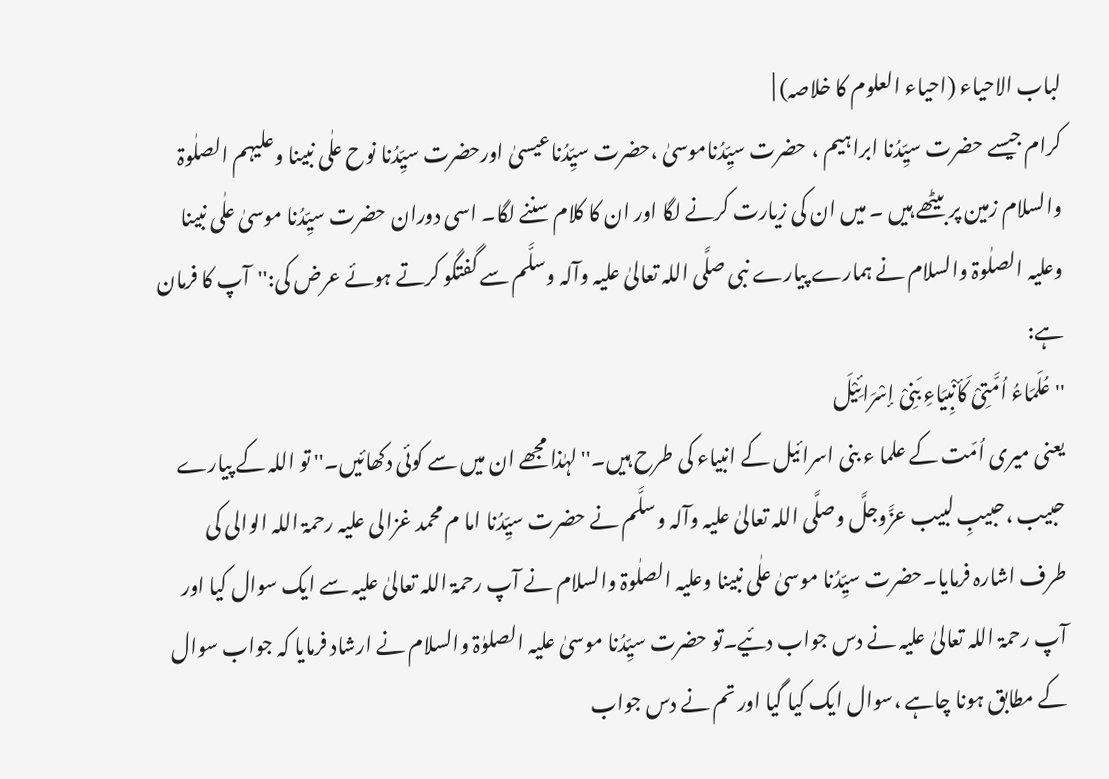لباب الاحیاء (احیاء العلوم کا خلاصہ) |
کرام جیسے حضرت سیِّدُنا ابراہیم ، حضرت سیِّدُناموسیٰ ،حضرت سیِّدُناعیسیٰ اورحضرت سیِّدُنا نوح علٰی نبینا وعلیہم الصلٰوۃ والسلام زمین پر بیٹھے ہیں ۔ میں ان کی زیارت کرنے لگا اور ان کا کلام سننے لگا۔ اسی دوران حضرت سیِّدُنا موسیٰ علٰی نبینا وعلیہ الصلٰوۃ والسلام نے ہمارے پیارے نبی صلَّی اللہ تعالیٰ علیہ وآلہ وسلَّم سے گفتگو کرتے ہوئے عرض کی:''آپ کا فرمان ہے:
''عُلَمَاءُ اُمَّتِیْ کَأنْبِیَاءِ بَنِیْ إسْرَائِیْلَ
یعنی میری اُمّت کے علما ء بنی اسرائیل کے انبیاء کی طرح ہیں۔'' لہٰذا مجھے ان میں سے کوئی دکھائیں۔'' تو اللہ کے پیارے حبیب ،حبیبِ لبیب عزَّوجلَّ وصلَّی اللہ تعالیٰ علیہ وآلہ وسلَّم نے حضرت سیِّدُنا اما م محمد غزالی علیہ رحمۃ اللہ الوالی کی طرف اشارہ فرمایا۔حضرت سیِّدُنا موسیٰ علٰی نبینا وعلیہ الصلٰوۃ والسلام نے آپ رحمۃ اللہ تعالیٰ علیہ سے ایک سوال کیا اور آپ رحمۃ اللہ تعالیٰ علیہ نے دس جواب دئيے۔تو حضرت سیِّدُنا موسیٰ علیہ الصلوٰۃ والسلام نے ارشاد فرمایا کہ جواب سوال کے مطابق ہونا چاہے ،سوال ایک کیا گيا اور تم نے دس جواب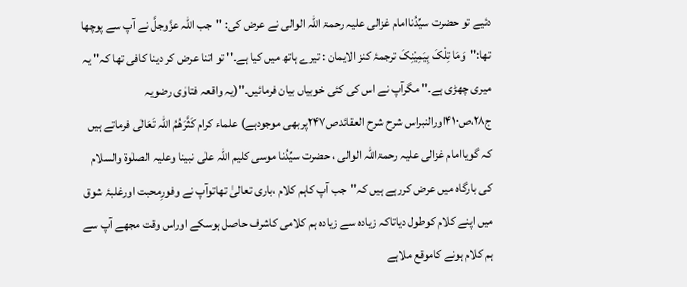دئيے تو حضرت سیِّدُناامام غزالی علیہ رحمۃ اللہ الوالی نے عرض کی: ''جب اللہ عزَّوجلَّ نے آپ سے پوچھا تھا:''وَمَا تِلْکَ بِیَمِیْنِکَ ترجمۂ کنز الایمان : تیرے ہاتھ میں کیا ہے۔'' تو اتنا عرض کر دینا کافی تھا کہ'' یہ میری چھڑی ہے۔'' مگرآپ نے اس کی کئی خوبیاں بیان فرمائیں۔''(یہ واقعہ فتاوٰی رضویہ ج۲۸،ص۴۱۰اورالنبراس شرح شرح العقائدص۲۴۷پربھی موجودہے) علماء کرام کَثَّرَھُمُ اللہ تَعَالٰی فرماتے ہیں کہ گویاامام غزالی علیہ رحمۃاللہ الوالی ، حضرت سیِّدُنا موسی کلیم اللہ علٰی نبینا وعلیہ الصلٰوۃ والسلام کی بارگاہ میں عرض کررہے ہیں کہ''جب آپ کاہم کلام ،باری تعالیٰ تھاتوآپ نے وفورِمحبت اورغلبۂ شوق میں اپنے کلام کوطول دیاتاکہ زیادہ سے زیادہ ہم کلامی کاشرف حاصل ہوسکے اوراس وقت مجھے آپ سے ہم کلام ہونے کاموقع ملاہے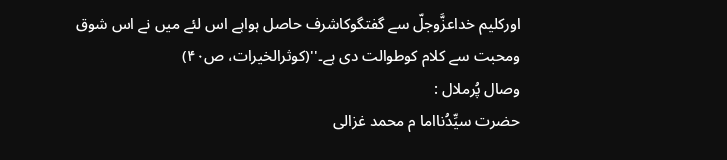اورکلیم خداعزَّوجلّ سے گفتگوکاشرف حاصل ہواہے اس لئے میں نے اس شوق ومحبت سے کلام کوطوالت دی ہے۔''(کوثرالخیرات، ص۴۰)
وصال پُرملال :
حضرت سیِّدُنااما م محمد غزالی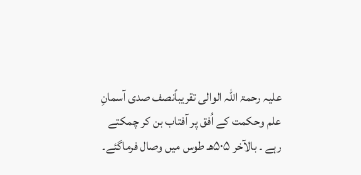علیہ رحمۃ اللہ الوالی تقریباًنصف صدی آسمانِ علم وحکمت کے اُفق پر آفتاب بن کر چمکتے رہے ۔ بالآخر ۵۰۵ھـ طوس میں وصال فرماگئے۔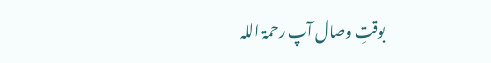بوقتِ وصال آپ رحمۃ اللہ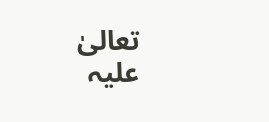تعالیٰ علیہ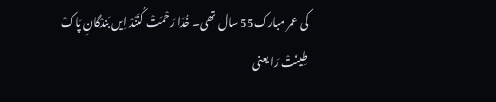کی عمر مبارک55 سال تھی۔ خُدَا رَحْمَتْ کُنَنْدْ اِیں بَندْگانِ پَاکْ طِینَتْ رَا یعنی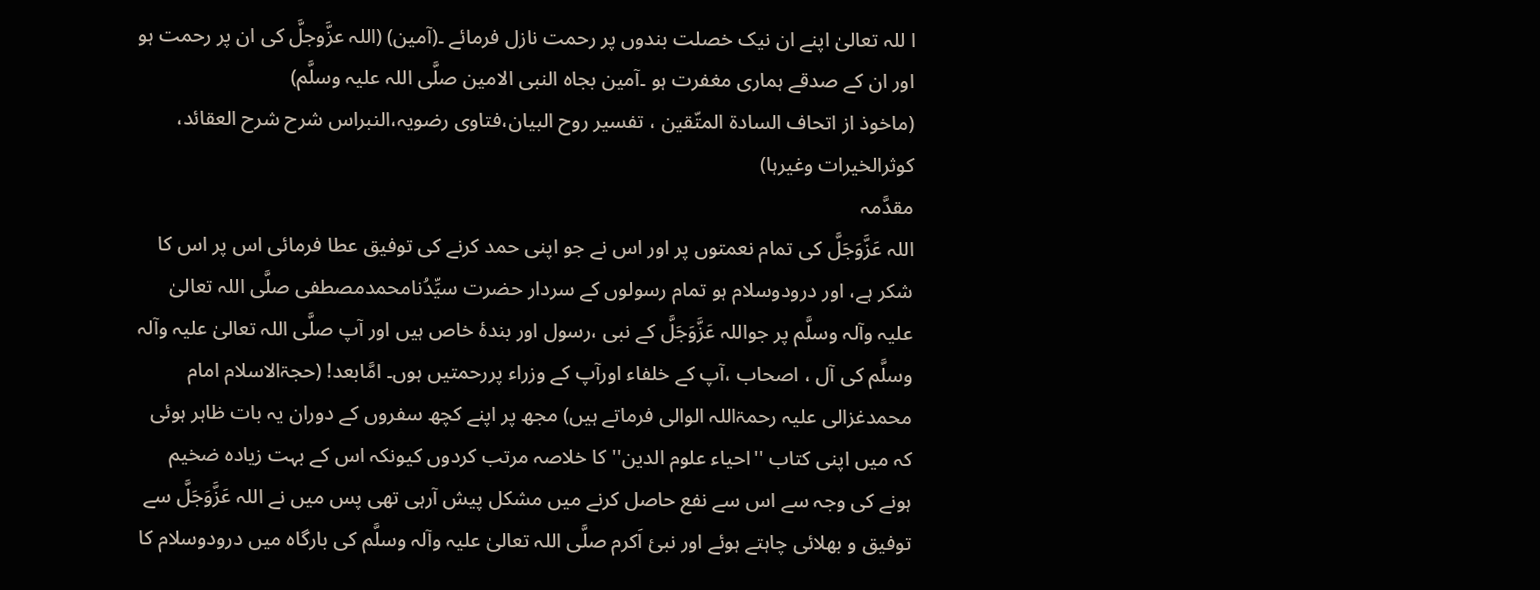ا للہ تعالیٰ اپنے ان نیک خصلت بندوں پر رحمت نازل فرمائے ۔(آمین) (اللہ عزَّوجلَّ کی ان پر رحمت ہو اور ان کے صدقے ہماری مغفرت ہو ۔آمین بجاہ النبی الامین صلَّی اللہ علیہ وسلَّم)
(ماخوذ از اتحاف السادۃ المتّقین ، تفسیر روح البیان،فتاوی رضویہ،النبراس شرح شرح العقائد، کوثرالخیرات وغیرہا)
مقدَّمہ
اللہ عَزَّوَجَلَّ کی تمام نعمتوں پر اور اس نے جو اپنی حمد کرنے کی توفیق عطا فرمائی اس پر اس کا شکر ہے، اور درودوسلام ہو تمام رسولوں کے سردار حضرت سیِّدُنامحمدمصطفی صلَّی اللہ تعالیٰ علیہ وآلہ وسلَّم پر جواللہ عَزَّوَجَلَّ کے نبی ،رسول اور بندۂ خاص ہیں اور آپ صلَّی اللہ تعالیٰ علیہ وآلہ وسلَّم کی آل ، اصحاب ،آپ کے خلفاء اورآپ کے وزراء پررحمتیں ہوں۔ امَّابعد! (حجۃالاسلام امام محمدغزالی علیہ رحمۃاللہ الوالی فرماتے ہیں) مجھ پر اپنے کچھ سفروں کے دوران یہ بات ظاہر ہوئی کہ میں اپنی کتاب ''احیاء علوم الدین'' کا خلاصہ مرتب کردوں کیونکہ اس کے بہت زیادہ ضخیم ہونے کی وجہ سے اس سے نفع حاصل کرنے میں مشکل پیش آرہی تھی پس میں نے اللہ عَزَّوَجَلَّ سے توفیق و بھلائی چاہتے ہوئے اور نبئ اَکرم صلَّی اللہ تعالیٰ علیہ وآلہ وسلَّم کی بارگاہ میں درودوسلام کا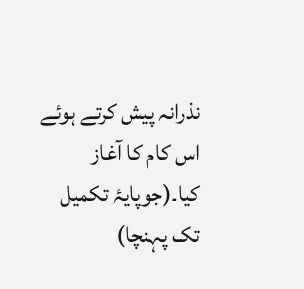نذرانہ پیش کرتے ہوئے اس کام کا آغاز کیا۔(جوپایۂ تکمیل تک پہنچا)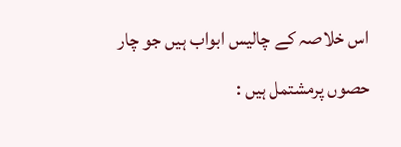اس خلاصہ کے چالیس ابواب ہیں جو چار حصوں پرمشتمل ہیں :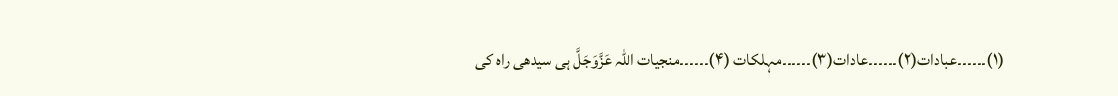(۱)۔۔۔۔۔۔عبادات(۲)۔۔۔۔۔۔عادات(۳)۔۔۔۔۔۔مہلکات (۴)۔۔۔۔۔۔منجیات اللہ عَزَّوَجَلَّ ہی سیدھی راہ کی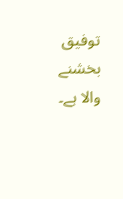توفیق بخشنے والا ہے۔